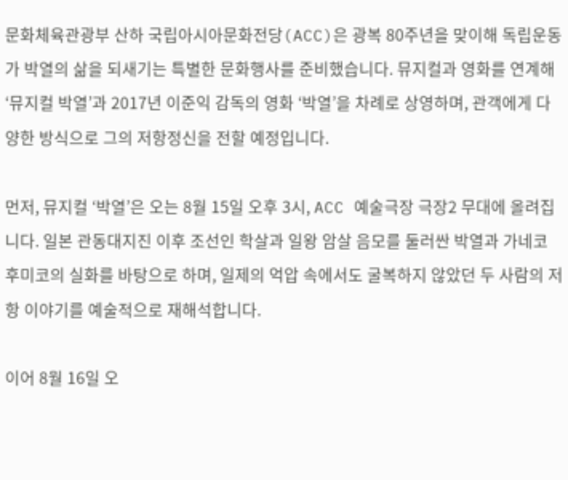문화체육관광부 산하 국립아시아문화전당(ACC)은 광복 80주년을 맞이해 독립운동가 박열의 삶을 되새기는 특별한 문화행사를 준비했습니다. 뮤지컬과 영화를 연계해 ‘뮤지컬 박열’과 2017년 이준익 감독의 영화 ‘박열’을 차례로 상영하며, 관객에게 다양한 방식으로 그의 저항정신을 전할 예정입니다.

먼저, 뮤지컬 ‘박열’은 오는 8월 15일 오후 3시, ACC 예술극장 극장2 무대에 올려집니다. 일본 관동대지진 이후 조선인 학살과 일왕 암살 음모를 둘러싼 박열과 가네코 후미코의 실화를 바탕으로 하며, 일제의 억압 속에서도 굴복하지 않았던 두 사람의 저항 이야기를 예술적으로 재해석합니다.

이어 8월 16일 오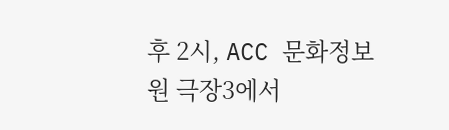후 2시, ACC 문화정보원 극장3에서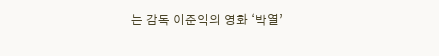는 감독 이준익의 영화 ‘박열’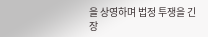을 상영하며 법정 투쟁을 긴장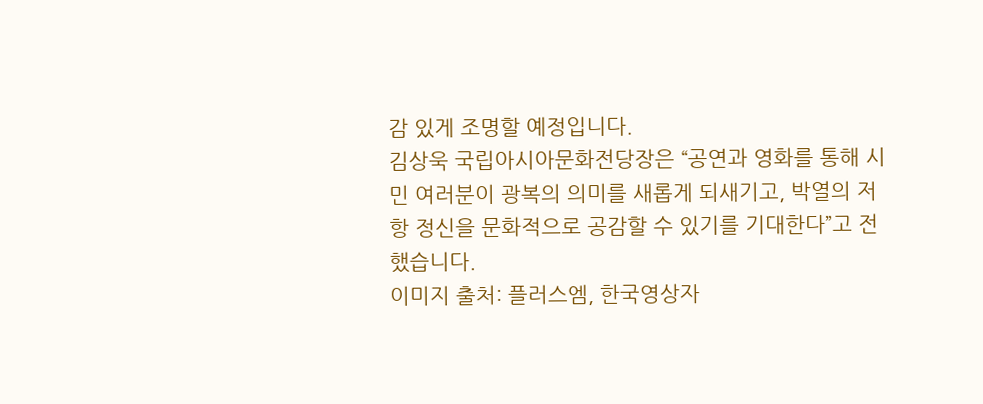감 있게 조명할 예정입니다.
김상욱 국립아시아문화전당장은 “공연과 영화를 통해 시민 여러분이 광복의 의미를 새롭게 되새기고, 박열의 저항 정신을 문화적으로 공감할 수 있기를 기대한다”고 전했습니다.
이미지 출처: 플러스엠, 한국영상자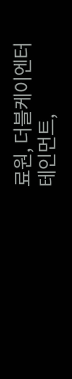료원, 더블케이엔터테인먼트,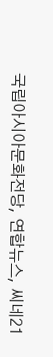국립아시아문화전당, 연합뉴스, 씨네21